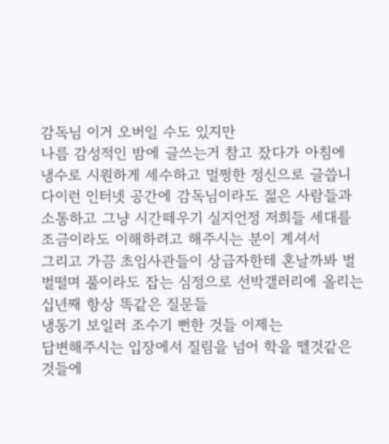감독님 이거 오버일 수도 있지만
나름 감성적인 밤에 글쓰는거 참고 잤다가 아침에
냉수로 시원하게 세수하고 멀쩡한 정신으로 글씁니다이런 인터넷 공간에 감독님이라도 젊은 사람들과
소통하고 그냥 시간떼우기 실지언정 저희들 세대를
조금이라도 이해하려고 해주시는 분이 계셔서
그리고 가끔 초임사관들이 상급자한테 혼날까봐 벌벌떨며 풀이라도 잡는 심정으로 선박갤러리에 올리는 십년째 항상 똑같은 질문들
냉동기 보일러 조수기 뻔한 것들 이제는
답변해주시는 입장에서 질림을 넘어 학을 뗄것같은 것들에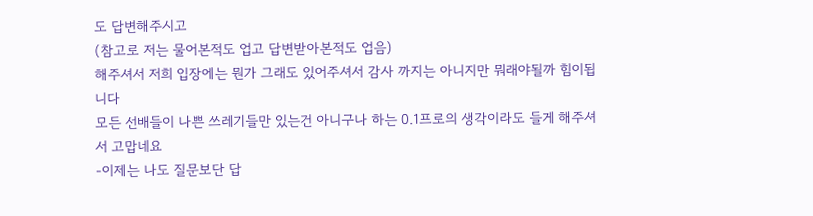도 답변해주시고
(참고로 저는 물어본적도 업고 답변받아본적도 업음)
해주셔서 저희 입장에는 뭔가 그래도 있어주셔서 감사 까지는 아니지만 뭐래야될까 힘이됩니다
모든 선배들이 나쁜 쓰레기들만 있는건 아니구나 하는 0.1프로의 생각이라도 들게 해주셔서 고맙네요
-이제는 나도 질문보단 답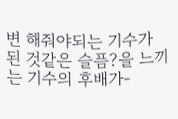변 해줘야되는 기수가 된 것같은 슬픔?을 느끼는 기수의 후배가-